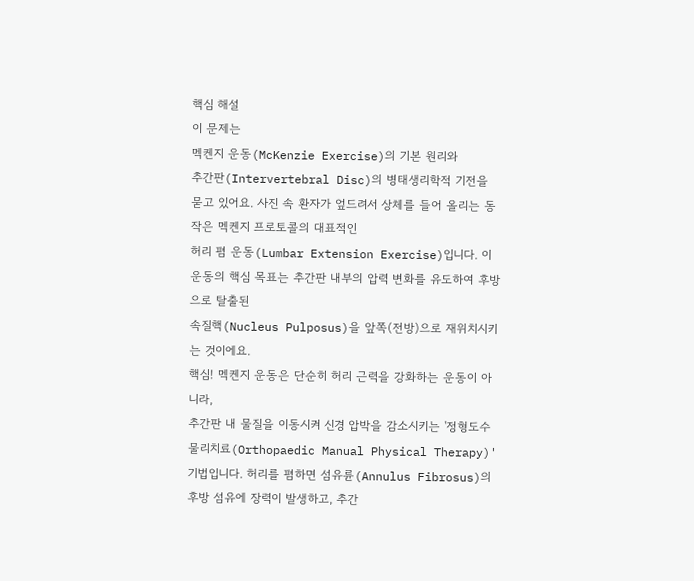핵심 해설
이 문제는
멕켄지 운동(McKenzie Exercise)의 기본 원리와
추간판(Intervertebral Disc)의 병태생리학적 기전을 묻고 있어요. 사진 속 환자가 엎드려서 상체를 들어 올리는 동작은 멕켄지 프로토콜의 대표적인
허리 폄 운동(Lumbar Extension Exercise)입니다. 이 운동의 핵심 목표는 추간판 내부의 압력 변화를 유도하여 후방으로 탈출된
속질핵(Nucleus Pulposus)을 앞쪽(전방)으로 재위치시키는 것이에요.
핵심! 멕켄지 운동은 단순히 허리 근력을 강화하는 운동이 아니라,
추간판 내 물질을 이동시켜 신경 압박을 감소시키는 '정형도수물리치료(Orthopaedic Manual Physical Therapy)' 기법입니다. 허리를 폄하면 섬유륜(Annulus Fibrosus)의 후방 섬유에 장력이 발생하고, 추간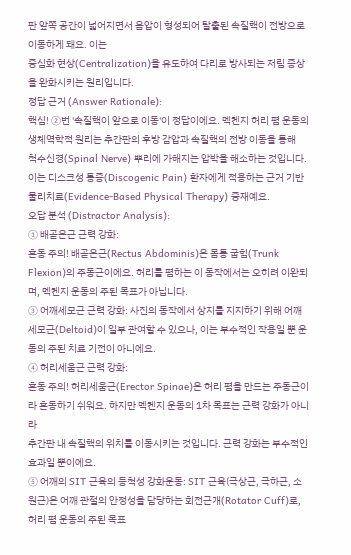판 앞쪽 공간이 넓어지면서 음압이 형성되어 탈출된 속질핵이 전방으로 이동하게 돼요. 이는
중심화 현상(Centralization)을 유도하여 다리로 방사되는 저림 증상을 완화시키는 원리입니다.
정답 근거 (Answer Rationale):
핵심! ②번 '속질핵이 앞으로 이동'이 정답이에요. 멕켄지 허리 폄 운동의 생체역학적 원리는 추간판의 후방 감압과 속질핵의 전방 이동을 통해
척수신경(Spinal Nerve) 뿌리에 가해지는 압박을 해소하는 것입니다. 이는 디스크성 통증(Discogenic Pain) 환자에게 적용하는 근거 기반 물리치료(Evidence-Based Physical Therapy) 중재예요.
오답 분석 (Distractor Analysis):
① 배곧은근 근력 강화:
혼동 주의! 배곧은근(Rectus Abdominis)은 몸통 굽힘(Trunk Flexion)의 주동근이에요. 허리를 폄하는 이 동작에서는 오히려 이완되며, 멕켄지 운동의 주된 목표가 아닙니다.
③ 어깨세모근 근력 강화: 사진의 동작에서 상지를 지지하기 위해 어깨세모근(Deltoid)이 일부 관여할 수 있으나, 이는 부수적인 작용일 뿐 운동의 주된 치료 기전이 아니에요.
④ 허리세움근 근력 강화:
혼동 주의! 허리세움근(Erector Spinae)은 허리 폄을 만드는 주동근이라 혼동하기 쉬워요. 하지만 멕켄지 운동의 1차 목표는 근력 강화가 아니라
추간판 내 속질핵의 위치를 이동시키는 것입니다. 근력 강화는 부수적인 효과일 뿐이에요.
⑤ 어깨의 SIT 근육의 등척성 강화운동: SIT 근육(극상근, 극하근, 소원근)은 어깨 관절의 안정성을 담당하는 회전근개(Rotator Cuff)로, 허리 폄 운동의 주된 목표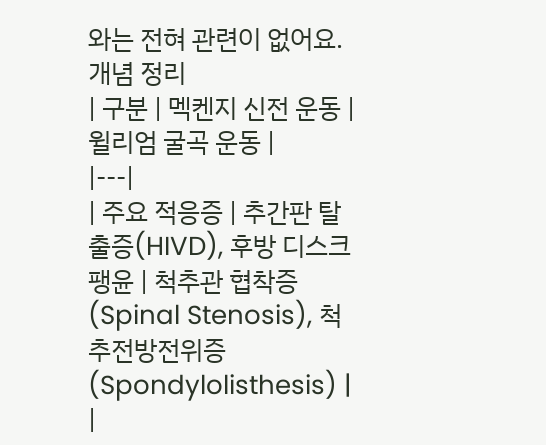와는 전혀 관련이 없어요.
개념 정리
| 구분 | 멕켄지 신전 운동 | 윌리엄 굴곡 운동 |
|---|
| 주요 적응증 | 추간판 탈출증(HIVD), 후방 디스크 팽윤 | 척추관 협착증(Spinal Stenosis), 척추전방전위증(Spondylolisthesis) |
|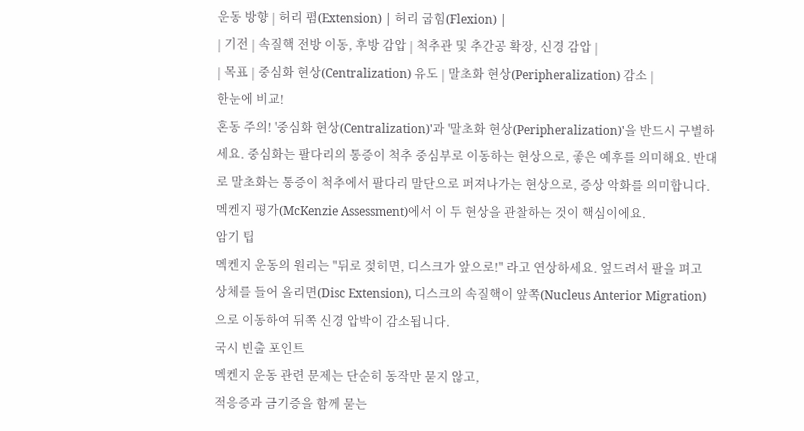운동 방향 | 허리 폄(Extension) | 허리 굽힘(Flexion) |
| 기전 | 속질핵 전방 이동, 후방 감압 | 척추관 및 추간공 확장, 신경 감압 |
| 목표 | 중심화 현상(Centralization) 유도 | 말초화 현상(Peripheralization) 감소 |
한눈에 비교!
혼동 주의! '중심화 현상(Centralization)'과 '말초화 현상(Peripheralization)'을 반드시 구별하세요. 중심화는 팔다리의 통증이 척추 중심부로 이동하는 현상으로, 좋은 예후를 의미해요. 반대로 말초화는 통증이 척추에서 팔다리 말단으로 퍼져나가는 현상으로, 증상 악화를 의미합니다. 멕켄지 평가(McKenzie Assessment)에서 이 두 현상을 관찰하는 것이 핵심이에요.
암기 팁
멕켄지 운동의 원리는 "뒤로 젖히면, 디스크가 앞으로!" 라고 연상하세요. 엎드려서 팔을 펴고 상체를 들어 올리면(Disc Extension), 디스크의 속질핵이 앞쪽(Nucleus Anterior Migration)으로 이동하여 뒤쪽 신경 압박이 감소됩니다.
국시 빈출 포인트
멕켄지 운동 관련 문제는 단순히 동작만 묻지 않고,
적응증과 금기증을 함께 묻는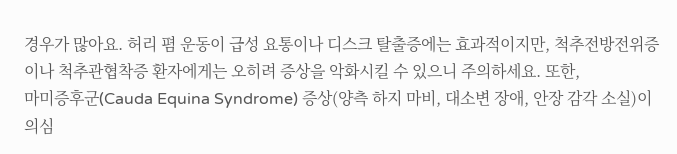경우가 많아요. 허리 폄 운동이 급성 요통이나 디스크 탈출증에는 효과적이지만, 척추전방전위증이나 척추관협착증 환자에게는 오히려 증상을 악화시킬 수 있으니 주의하세요. 또한,
마미증후군(Cauda Equina Syndrome) 증상(양측 하지 마비, 대소변 장애, 안장 감각 소실)이 의심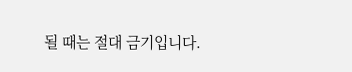될 때는 절대 금기입니다.